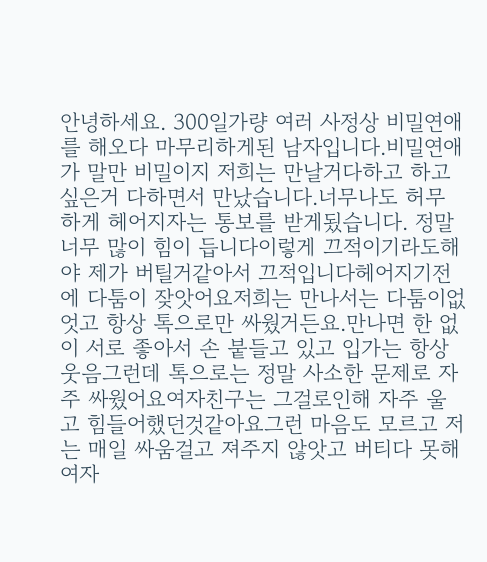안녕하세요. 300일가량 여러 사정상 비밀연애를 해오다 마무리하게된 남자입니다.비밀연애가 말만 비밀이지 저희는 만날거다하고 하고싶은거 다하면서 만났습니다.너무나도 허무하게 헤어지자는 통보를 받게됬습니다. 정말 너무 많이 힘이 듭니다이렇게 끄적이기라도해야 제가 버틸거같아서 끄적입니다헤어지기전에 다툼이 잦앗어요저희는 만나서는 다툼이없엇고 항상 톡으로만 싸웠거든요.만나면 한 없이 서로 좋아서 손 붙들고 있고 입가는 항상 웃음그런데 톡으로는 정말 사소한 문제로 자주 싸웠어요여자친구는 그걸로인해 자주 울고 힘들어했던것같아요그런 마음도 모르고 저는 매일 싸움걸고 져주지 않앗고 버티다 못해 여자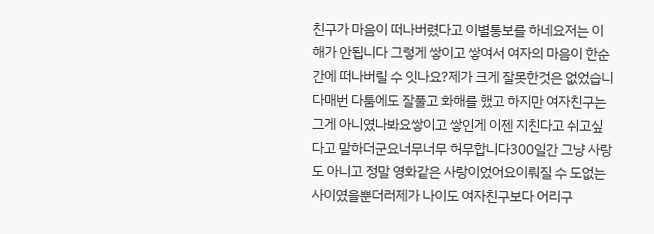친구가 마음이 떠나버렸다고 이별통보를 하네요저는 이해가 안됩니다 그렇게 쌓이고 쌓여서 여자의 마음이 한순간에 떠나버릴 수 잇나요?제가 크게 잘못한것은 없었습니다매번 다툼에도 잘풀고 화해를 했고 하지만 여자친구는 그게 아니였나봐요쌓이고 쌓인게 이젠 지친다고 쉬고싶다고 말하더군요너무너무 허무합니다300일간 그냥 사랑도 아니고 정말 영화같은 사랑이었어요이뤄질 수 도없는 사이였을뿐더러제가 나이도 여자친구보다 어리구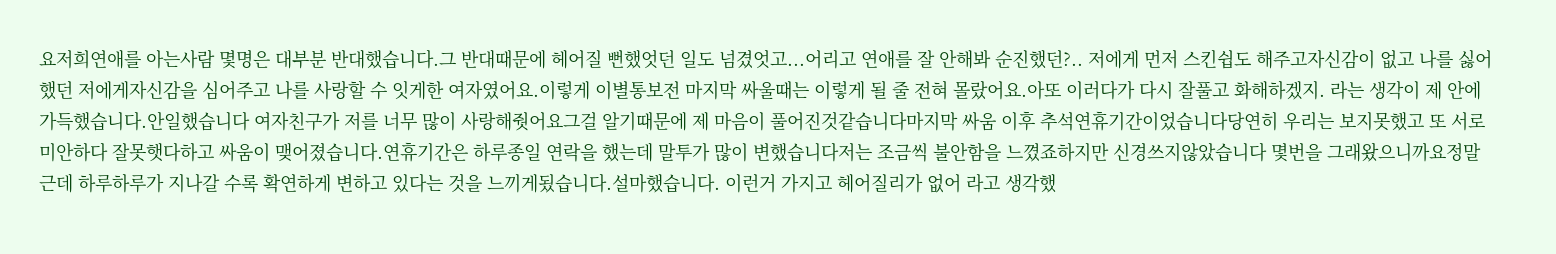요저희연애를 아는사람 몇명은 대부분 반대했습니다.그 반대때문에 헤어질 뻔했엇던 일도 넘겼엇고...어리고 연애를 잘 안해봐 순진했던?.. 저에게 먼저 스킨쉽도 해주고자신감이 없고 나를 싫어했던 저에게자신감을 심어주고 나를 사랑할 수 잇게한 여자였어요.이렇게 이별통보전 마지막 싸울때는 이렇게 될 줄 전혀 몰랐어요.아또 이러다가 다시 잘풀고 화해하겠지. 라는 생각이 제 안에 가득했습니다.안일했습니다 여자친구가 저를 너무 많이 사랑해줫어요그걸 알기때문에 제 마음이 풀어진것같습니다마지막 싸움 이후 추석연휴기간이었습니다당연히 우리는 보지못했고 또 서로 미안하다 잘못햇다하고 싸움이 맺어졌습니다.연휴기간은 하루종일 연락을 했는데 말투가 많이 변했습니다저는 조금씩 불안함을 느꼈죠하지만 신경쓰지않았습니다 몇번을 그래왔으니까요정말 근데 하루하루가 지나갈 수록 확연하게 변하고 있다는 것을 느끼게됬습니다.설마했습니다. 이런거 가지고 헤어질리가 없어 라고 생각했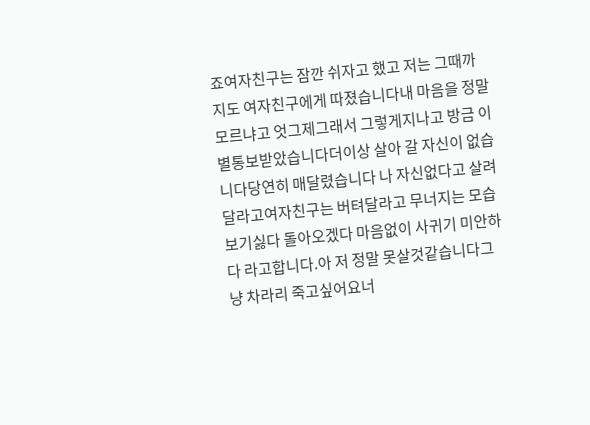죠여자친구는 잠깐 쉬자고 했고 저는 그때까지도 여자친구에게 따졌습니다내 마음을 정말 모르냐고 엇그제그래서 그렇게지나고 방금 이별통보받았습니다더이상 살아 갈 자신이 없습니다당연히 매달렸습니다 나 자신없다고 살려달라고여자친구는 버텨달라고 무너지는 모습보기싫다 돌아오겠다 마음없이 사귀기 미안하다 라고합니다.아 저 정말 못살것같습니다그냥 차라리 죽고싶어요너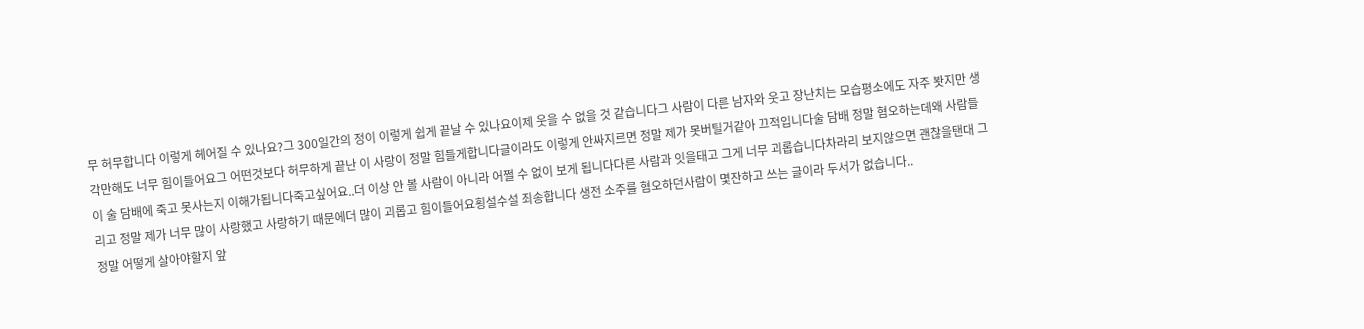무 허무합니다 이렇게 헤어질 수 있나요?그 300일간의 정이 이렇게 쉽게 끝날 수 있나요이제 웃을 수 없을 것 같습니다그 사람이 다른 남자와 웃고 장난치는 모습평소에도 자주 봣지만 생각만해도 너무 힘이들어요그 어떤것보다 허무하게 끝난 이 사랑이 정말 힘들게합니다글이라도 이렇게 안싸지르면 정말 제가 못버틸거같아 끄적입니다술 담배 정말 혐오하는데왜 사람들이 술 담배에 죽고 못사는지 이해가됩니다죽고싶어요..더 이상 안 볼 사람이 아니라 어쩔 수 없이 보게 됩니다다른 사람과 잇을태고 그게 너무 괴롭습니다차라리 보지않으면 괜찮을탠대 그리고 정말 제가 너무 많이 사랑했고 사랑하기 때문에더 많이 괴롭고 힘이들어요횡설수설 죄송합니다 생전 소주를 혐오하던사람이 몇잔하고 쓰는 글이라 두서가 없습니다..
정말 어떻게 살아야할지 앞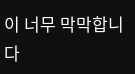이 너무 막막합니다